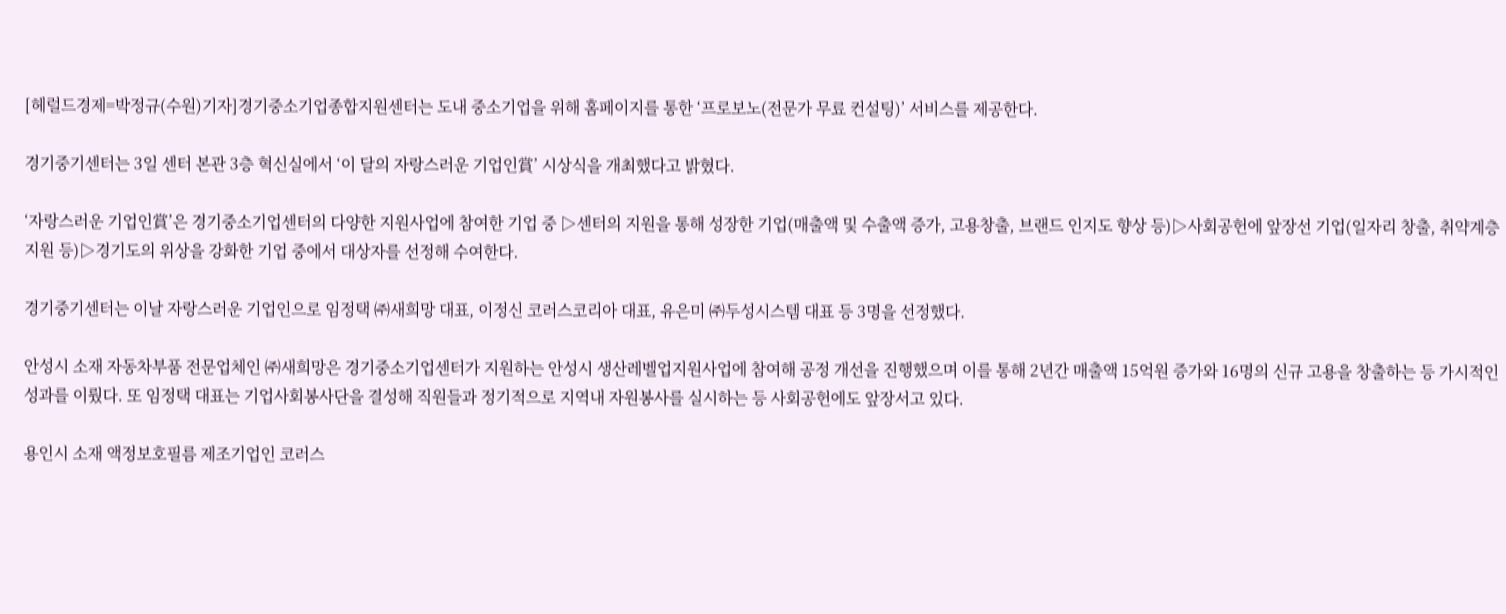[헤럴드경제=박정규(수원)기자]경기중소기업종합지원센터는 도내 중소기업을 위해 홈페이지를 통한 ‘프로보노(전문가 무료 컨설팅)’ 서비스를 제공한다.

경기중기센터는 3일 센터 본관 3층 혁신실에서 ‘이 달의 자랑스러운 기업인賞’ 시상식을 개최했다고 밝혔다.

‘자랑스러운 기업인賞’은 경기중소기업센터의 다양한 지원사업에 참여한 기업 중 ▷센터의 지원을 통해 성장한 기업(매출액 및 수출액 증가, 고용창출, 브랜드 인지도 향상 등)▷사회공헌에 앞장선 기업(일자리 창출, 취약계층 지원 등)▷경기도의 위상을 강화한 기업 중에서 대상자를 선정해 수여한다.

경기중기센터는 이날 자랑스러운 기업인으로 임정택 ㈜새희망 대표, 이정신 코러스코리아 대표, 유은미 ㈜두성시스템 대표 등 3명을 선정했다.

안성시 소재 자동차부품 전문업체인 ㈜새희망은 경기중소기업센터가 지원하는 안성시 생산레벨업지원사업에 참여해 공정 개선을 진행했으며 이를 통해 2년간 매출액 15억원 증가와 16명의 신규 고용을 창출하는 등 가시적인 성과를 이뤘다. 또 임정택 대표는 기업사회봉사단을 결성해 직원들과 정기적으로 지역내 자원봉사를 실시하는 등 사회공헌에도 앞장서고 있다.

용인시 소재 액정보호필름 제조기업인 코러스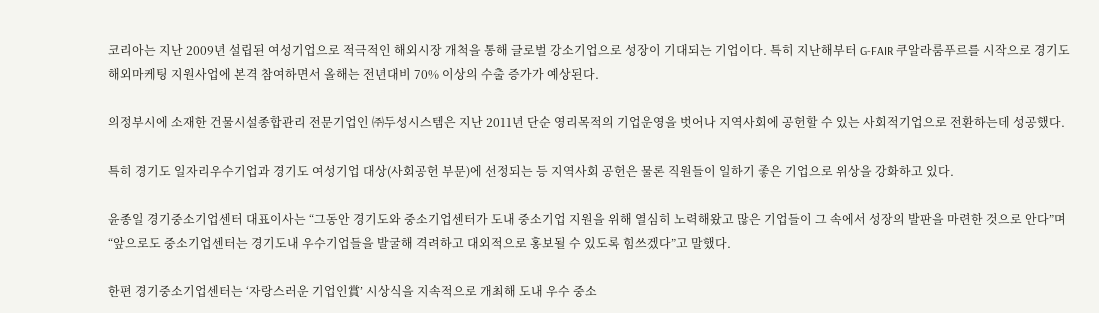코리아는 지난 2009년 설립된 여성기업으로 적극적인 해외시장 개척을 통해 글로벌 강소기업으로 성장이 기대되는 기업이다. 특히 지난해부터 G-FAIR 쿠알라룸푸르를 시작으로 경기도 해외마케팅 지원사업에 본격 참여하면서 올해는 전년대비 70% 이상의 수출 증가가 예상된다.

의정부시에 소재한 건물시설종합관리 전문기업인 ㈜두성시스템은 지난 2011년 단순 영리목적의 기업운영을 벗어나 지역사회에 공헌할 수 있는 사회적기업으로 전환하는데 성공했다.

특히 경기도 일자리우수기업과 경기도 여성기업 대상(사회공헌 부문)에 선정되는 등 지역사회 공헌은 물론 직원들이 일하기 좋은 기업으로 위상을 강화하고 있다.

윤종일 경기중소기업센터 대표이사는 “그동안 경기도와 중소기업센터가 도내 중소기업 지원을 위해 열심히 노력해왔고 많은 기업들이 그 속에서 성장의 발판을 마련한 것으로 안다”며 “앞으로도 중소기업센터는 경기도내 우수기업들을 발굴해 격려하고 대외적으로 홍보될 수 있도록 힘쓰겠다”고 말했다.

한편 경기중소기업센터는 ‘자랑스러운 기업인賞’ 시상식을 지속적으로 개최해 도내 우수 중소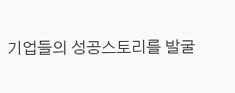기업들의 성공스토리를 발굴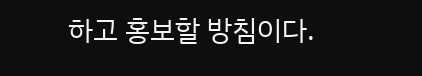하고 홍보할 방침이다.